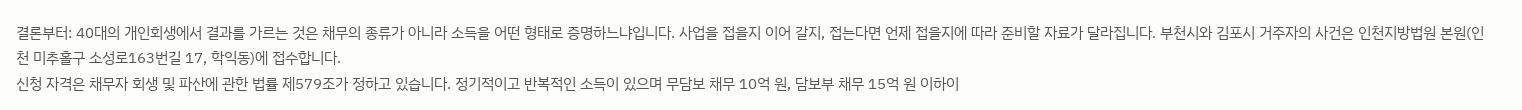결론부터: 40대의 개인회생에서 결과를 가르는 것은 채무의 종류가 아니라 소득을 어떤 형태로 증명하느냐입니다. 사업을 접을지 이어 갈지, 접는다면 언제 접을지에 따라 준비할 자료가 달라집니다. 부천시와 김포시 거주자의 사건은 인천지방법원 본원(인천 미추홀구 소성로163번길 17, 학익동)에 접수합니다.
신청 자격은 채무자 회생 및 파산에 관한 법률 제579조가 정하고 있습니다. 정기적이고 반복적인 소득이 있으며 무담보 채무 10억 원, 담보부 채무 15억 원 이하이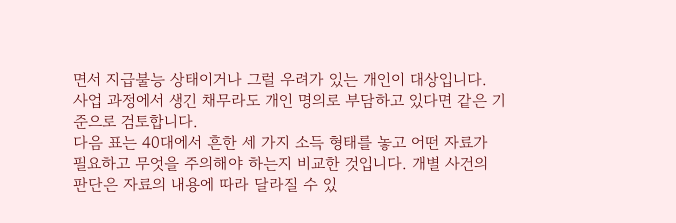면서 지급불능 상태이거나 그럴 우려가 있는 개인이 대상입니다. 사업 과정에서 생긴 채무라도 개인 명의로 부담하고 있다면 같은 기준으로 검토합니다.
다음 표는 40대에서 흔한 세 가지 소득 형태를 놓고 어떤 자료가 필요하고 무엇을 주의해야 하는지 비교한 것입니다. 개별 사건의 판단은 자료의 내용에 따라 달라질 수 있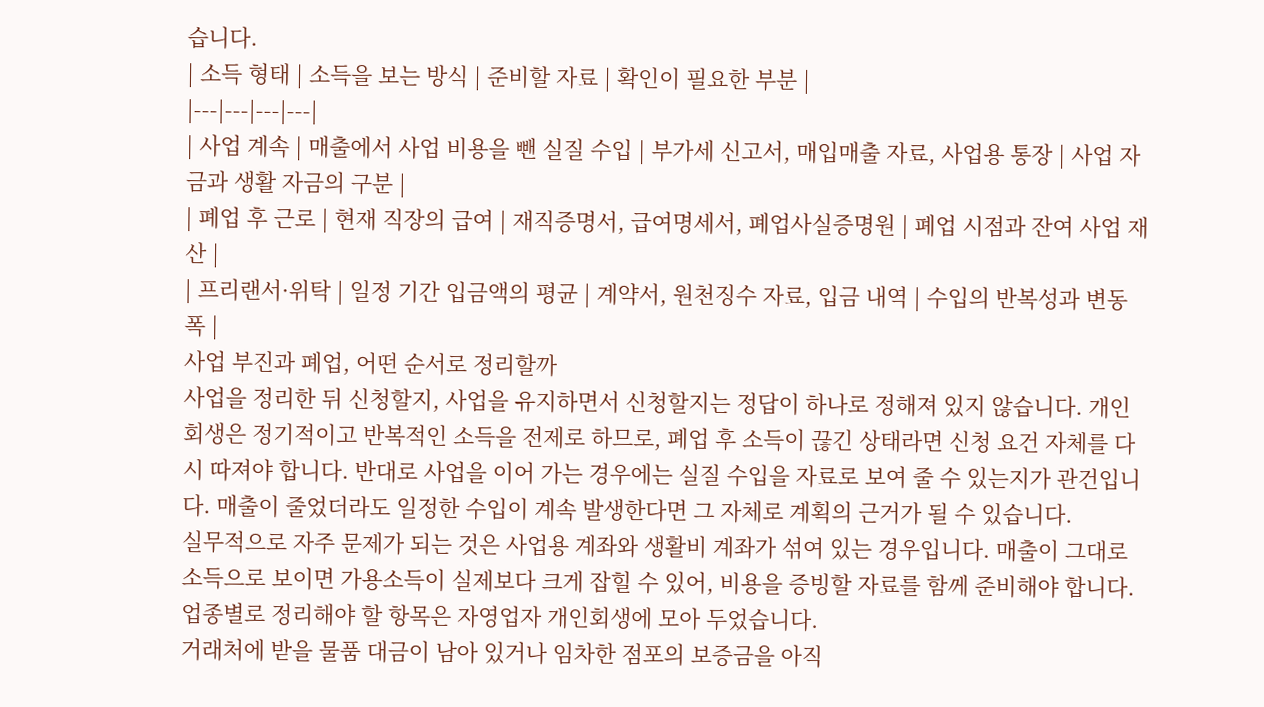습니다.
| 소득 형태 | 소득을 보는 방식 | 준비할 자료 | 확인이 필요한 부분 |
|---|---|---|---|
| 사업 계속 | 매출에서 사업 비용을 뺀 실질 수입 | 부가세 신고서, 매입매출 자료, 사업용 통장 | 사업 자금과 생활 자금의 구분 |
| 폐업 후 근로 | 현재 직장의 급여 | 재직증명서, 급여명세서, 폐업사실증명원 | 폐업 시점과 잔여 사업 재산 |
| 프리랜서·위탁 | 일정 기간 입금액의 평균 | 계약서, 원천징수 자료, 입금 내역 | 수입의 반복성과 변동 폭 |
사업 부진과 폐업, 어떤 순서로 정리할까
사업을 정리한 뒤 신청할지, 사업을 유지하면서 신청할지는 정답이 하나로 정해져 있지 않습니다. 개인회생은 정기적이고 반복적인 소득을 전제로 하므로, 폐업 후 소득이 끊긴 상태라면 신청 요건 자체를 다시 따져야 합니다. 반대로 사업을 이어 가는 경우에는 실질 수입을 자료로 보여 줄 수 있는지가 관건입니다. 매출이 줄었더라도 일정한 수입이 계속 발생한다면 그 자체로 계획의 근거가 될 수 있습니다.
실무적으로 자주 문제가 되는 것은 사업용 계좌와 생활비 계좌가 섞여 있는 경우입니다. 매출이 그대로 소득으로 보이면 가용소득이 실제보다 크게 잡힐 수 있어, 비용을 증빙할 자료를 함께 준비해야 합니다. 업종별로 정리해야 할 항목은 자영업자 개인회생에 모아 두었습니다.
거래처에 받을 물품 대금이 남아 있거나 임차한 점포의 보증금을 아직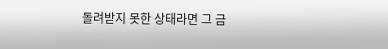돌려받지 못한 상태라면 그 금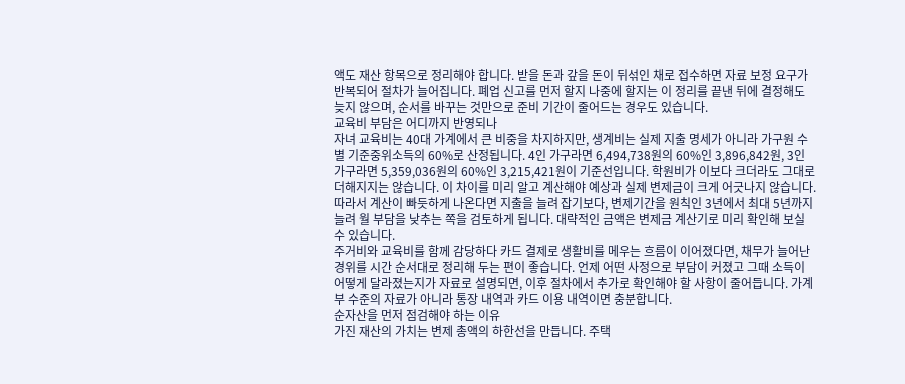액도 재산 항목으로 정리해야 합니다. 받을 돈과 갚을 돈이 뒤섞인 채로 접수하면 자료 보정 요구가 반복되어 절차가 늘어집니다. 폐업 신고를 먼저 할지 나중에 할지는 이 정리를 끝낸 뒤에 결정해도 늦지 않으며, 순서를 바꾸는 것만으로 준비 기간이 줄어드는 경우도 있습니다.
교육비 부담은 어디까지 반영되나
자녀 교육비는 40대 가계에서 큰 비중을 차지하지만, 생계비는 실제 지출 명세가 아니라 가구원 수별 기준중위소득의 60%로 산정됩니다. 4인 가구라면 6,494,738원의 60%인 3,896,842원, 3인 가구라면 5,359,036원의 60%인 3,215,421원이 기준선입니다. 학원비가 이보다 크더라도 그대로 더해지지는 않습니다. 이 차이를 미리 알고 계산해야 예상과 실제 변제금이 크게 어긋나지 않습니다.
따라서 계산이 빠듯하게 나온다면 지출을 늘려 잡기보다, 변제기간을 원칙인 3년에서 최대 5년까지 늘려 월 부담을 낮추는 쪽을 검토하게 됩니다. 대략적인 금액은 변제금 계산기로 미리 확인해 보실 수 있습니다.
주거비와 교육비를 함께 감당하다 카드 결제로 생활비를 메우는 흐름이 이어졌다면, 채무가 늘어난 경위를 시간 순서대로 정리해 두는 편이 좋습니다. 언제 어떤 사정으로 부담이 커졌고 그때 소득이 어떻게 달라졌는지가 자료로 설명되면, 이후 절차에서 추가로 확인해야 할 사항이 줄어듭니다. 가계부 수준의 자료가 아니라 통장 내역과 카드 이용 내역이면 충분합니다.
순자산을 먼저 점검해야 하는 이유
가진 재산의 가치는 변제 총액의 하한선을 만듭니다. 주택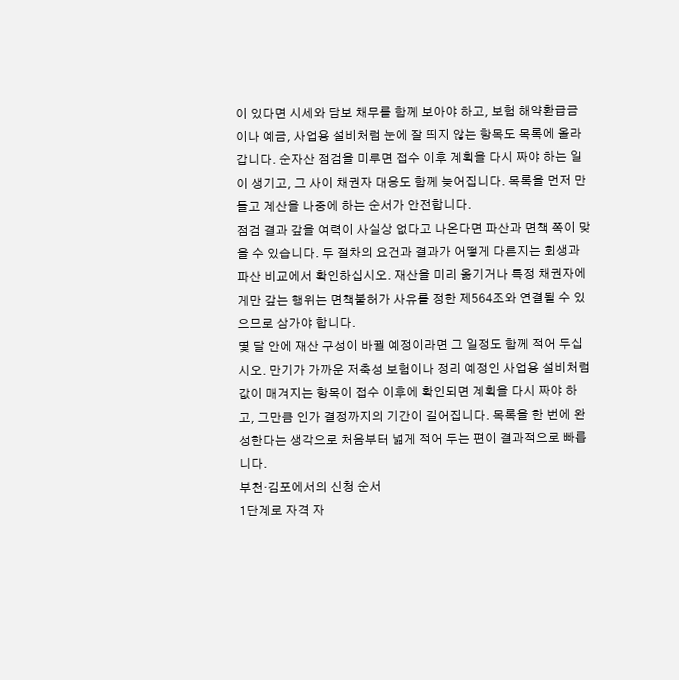이 있다면 시세와 담보 채무를 함께 보아야 하고, 보험 해약환급금이나 예금, 사업용 설비처럼 눈에 잘 띄지 않는 항목도 목록에 올라갑니다. 순자산 점검을 미루면 접수 이후 계획을 다시 짜야 하는 일이 생기고, 그 사이 채권자 대응도 함께 늦어집니다. 목록을 먼저 만들고 계산을 나중에 하는 순서가 안전합니다.
점검 결과 갚을 여력이 사실상 없다고 나온다면 파산과 면책 쪽이 맞을 수 있습니다. 두 절차의 요건과 결과가 어떻게 다른지는 회생과 파산 비교에서 확인하십시오. 재산을 미리 옮기거나 특정 채권자에게만 갚는 행위는 면책불허가 사유를 정한 제564조와 연결될 수 있으므로 삼가야 합니다.
몇 달 안에 재산 구성이 바뀔 예정이라면 그 일정도 함께 적어 두십시오. 만기가 가까운 저축성 보험이나 정리 예정인 사업용 설비처럼 값이 매겨지는 항목이 접수 이후에 확인되면 계획을 다시 짜야 하고, 그만큼 인가 결정까지의 기간이 길어집니다. 목록을 한 번에 완성한다는 생각으로 처음부터 넓게 적어 두는 편이 결과적으로 빠릅니다.
부천·김포에서의 신청 순서
1단계로 자격 자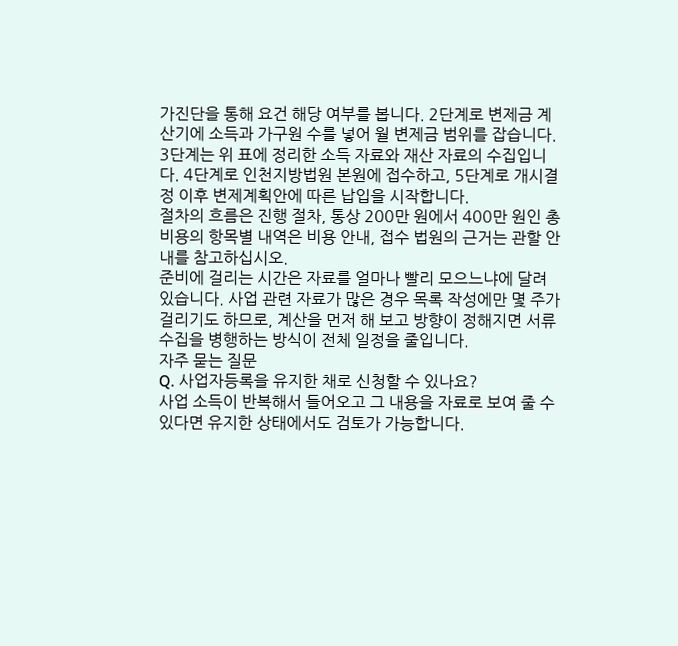가진단을 통해 요건 해당 여부를 봅니다. 2단계로 변제금 계산기에 소득과 가구원 수를 넣어 월 변제금 범위를 잡습니다. 3단계는 위 표에 정리한 소득 자료와 재산 자료의 수집입니다. 4단계로 인천지방법원 본원에 접수하고, 5단계로 개시결정 이후 변제계획안에 따른 납입을 시작합니다.
절차의 흐름은 진행 절차, 통상 200만 원에서 400만 원인 총비용의 항목별 내역은 비용 안내, 접수 법원의 근거는 관할 안내를 참고하십시오.
준비에 걸리는 시간은 자료를 얼마나 빨리 모으느냐에 달려 있습니다. 사업 관련 자료가 많은 경우 목록 작성에만 몇 주가 걸리기도 하므로, 계산을 먼저 해 보고 방향이 정해지면 서류 수집을 병행하는 방식이 전체 일정을 줄입니다.
자주 묻는 질문
Q. 사업자등록을 유지한 채로 신청할 수 있나요?
사업 소득이 반복해서 들어오고 그 내용을 자료로 보여 줄 수 있다면 유지한 상태에서도 검토가 가능합니다.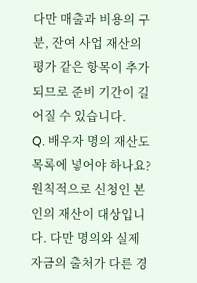다만 매출과 비용의 구분, 잔여 사업 재산의 평가 같은 항목이 추가되므로 준비 기간이 길어질 수 있습니다.
Q. 배우자 명의 재산도 목록에 넣어야 하나요?
원칙적으로 신청인 본인의 재산이 대상입니다. 다만 명의와 실제 자금의 출처가 다른 경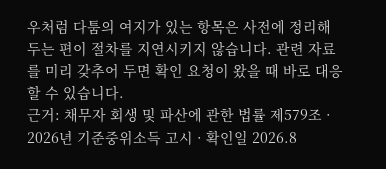우처럼 다툼의 여지가 있는 항목은 사전에 정리해 두는 편이 절차를 지연시키지 않습니다. 관련 자료를 미리 갖추어 두면 확인 요청이 왔을 때 바로 대응할 수 있습니다.
근거: 채무자 회생 및 파산에 관한 법률 제579조 · 2026년 기준중위소득 고시 · 확인일 2026.8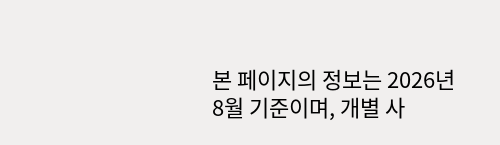본 페이지의 정보는 2026년 8월 기준이며, 개별 사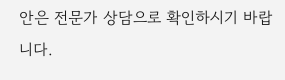안은 전문가 상담으로 확인하시기 바랍니다.